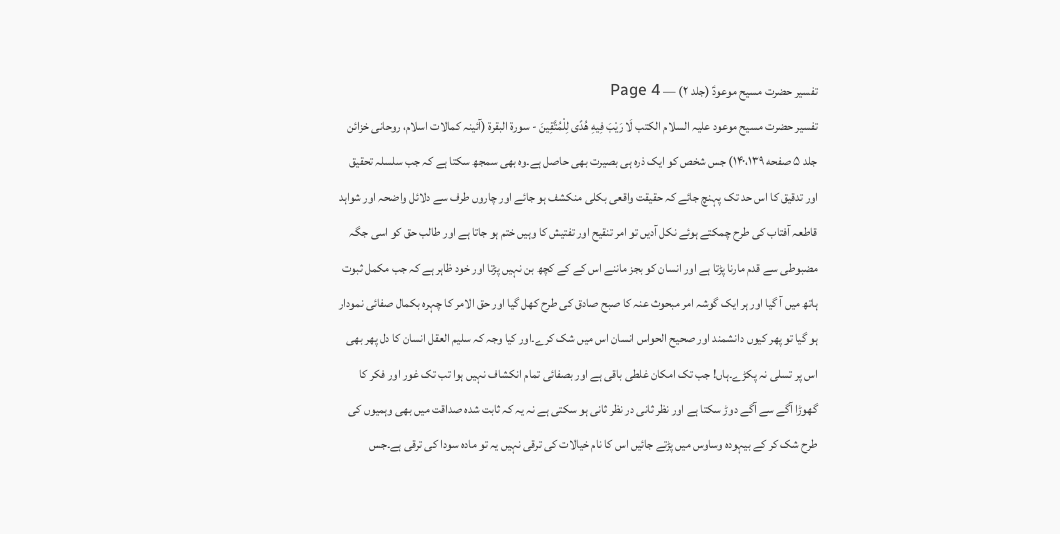تفسیر حضرت مسیح موعودؑ (جلد ۲) — Page 4
تفسیر حضرت مسیح موعود علیہ السلام الكتب لَا رَيْبَ فِيهِ هُدًى لِلْمُتَّقِينَ - سورة البقرة (آئینہ کمالات اسلام، روحانی خزائن جلد ۵ صفحه ۱۴۰،۱۳۹) جس شخص کو ایک ذرہ ہی بصیرت بھی حاصل ہے۔وہ بھی سمجھ سکتا ہے کہ جب سلسلہ تحقیق اور تدقیق کا اس حد تک پہنچ جائے کہ حقیقت واقعی بکلی منکشف ہو جائے اور چاروں طرف سے دلائل واضحہ اور شواہد قاطعہ آفتاب کی طرح چمکتے ہوئے نکل آدیں تو امر تنقیح اور تفتیش کا وہیں ختم ہو جاتا ہے اور طالب حق کو اسی جگہ مضبوطی سے قدم مارنا پڑتا ہے اور انسان کو بجز ماننے اس کے کے کچھ بن نہیں پڑتا اور خود ظاہر ہے کہ جب مکمل ثبوت ہاتھ میں آ گیا اور ہر ایک گوشہ امر مبحوث عنہ کا صبح صادق کی طرح کھل گیا اور حق الامر کا چہرہ بکمال صفائی نمودار ہو گیا تو پھر کیوں دانشمند اور صحیح الحواس انسان اس میں شک کرے۔اور کیا وجہ کہ سلیم العقل انسان کا دل پھر بھی اس پر تسلی نہ پکڑے۔ہاں! جب تک امکان غلطی باقی ہے اور بصفائی تمام انکشاف نہیں ہوا تب تک غور اور فکر کا گھوڑا آگے سے آگے دوڑ سکتا ہے اور نظر ثانی در نظر ثانی ہو سکتی ہے نہ یہ کہ ثابت شدہ صداقت میں بھی وہمیوں کی طرح شک کر کے بیہودہ وساوس میں پڑتے جائیں اس کا نام خیالات کی ترقی نہیں یہ تو مادہ سودا کی ترقی ہے۔جس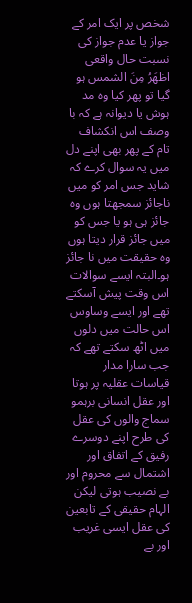شخص پر ایک امر کے جواز یا عدم جواز کی نسبت حال واقعی اظهَرُ مِنَ الشمس ہو گیا تو پھر کیا وہ مد ہوش یا دیوانہ ہے کہ با وصف اس انکشاف تام کے پھر بھی اپنے دل میں یہ سوال کرے کہ شاید جس امر کو میں ناجائز سمجھتا ہوں وہ جائز ہی ہو یا جس کو میں جائز قرار دیتا ہوں وہ حقیقت میں نا جائز ہو۔البتہ ایسے سوالات اس وقت پیش آسکتے تھے اور ایسے وساوس اس حالت میں دلوں میں اٹھ سکتے تھے کہ جب سارا مدار قیاسات عقلیہ پر ہوتا اور عقل انسانی برہمو سماج والوں کی عقل کی طرح اپنے دوسرے رفیق کے اتفاق اور اشتمال سے محروم اور بے نصیب ہوتی لیکن الہام حقیقی کے تابعین کی عقل ایسی غریب اور بے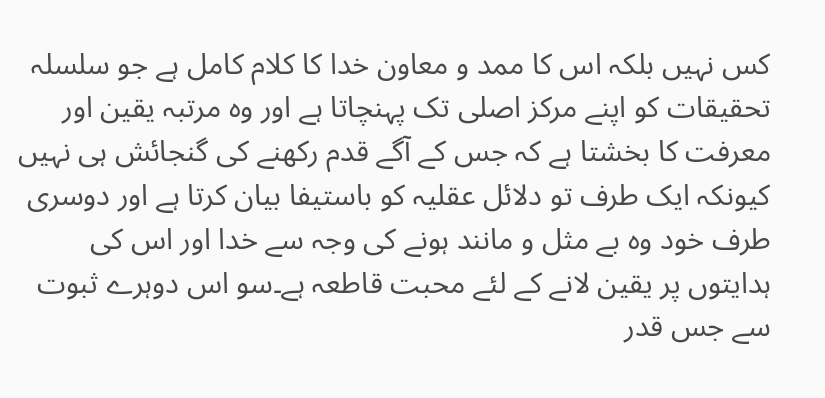کس نہیں بلکہ اس کا ممد و معاون خدا کا کلام کامل ہے جو سلسلہ تحقیقات کو اپنے مرکز اصلی تک پہنچاتا ہے اور وہ مرتبہ یقین اور معرفت کا بخشتا ہے کہ جس کے آگے قدم رکھنے کی گنجائش ہی نہیں کیونکہ ایک طرف تو دلائل عقلیہ کو باستیفا بیان کرتا ہے اور دوسری طرف خود وہ بے مثل و مانند ہونے کی وجہ سے خدا اور اس کی ہدایتوں پر یقین لانے کے لئے محبت قاطعہ ہے۔سو اس دوہرے ثبوت سے جس قدر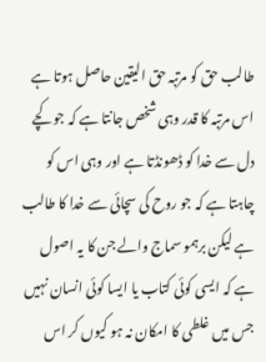طالب حق کو مرتبہ حق الیقین حاصل ہوتا ہے اس مرتبہ کا قدر وہی شخص جانتا ہے کہ جو کچے دل سے خدا کو ڈھونڈتا ہے اور وہی اس کو چاہتا ہے کہ جو روح کی سچائی سے خدا کا طالب ہے لیکن برہمو سماج والے جن کا یہ اصول ہے کہ ایسی کوئی کتاب یا ایسا کوئی انسان نہیں جس میں غلطی کا امکان نہ ہو کیوں کر اس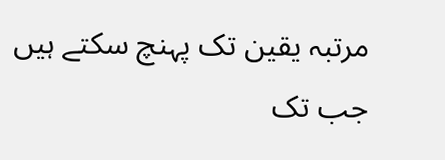مرتبہ یقین تک پہنچ سکتے ہیں جب تک